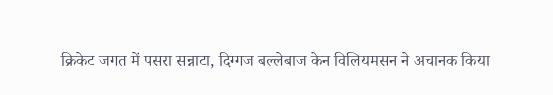क्रिकेट जगत में पसरा सन्नाटा, दिग्गज बल्लेबाज केन विलियमसन ने अचानक किया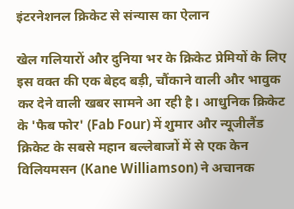इंटरनेशनल क्रिकेट से संन्यास का ऐलान

खेल गलियारों और दुनिया भर के क्रिकेट प्रेमियों के लिए इस वक्त की एक बेहद बड़ी, चौंकाने वाली और भावुक कर देने वाली खबर सामने आ रही है। आधुनिक क्रिकेट के 'फैब फोर' (Fab Four) में शुमार और न्यूजीलैंड क्रिकेट के सबसे महान बल्लेबाजों में से एक केन विलियमसन (Kane Williamson) ने अचानक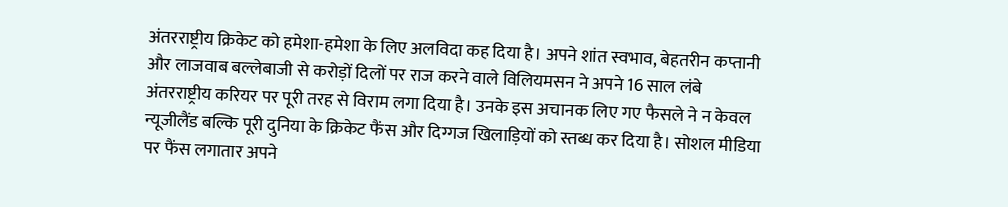अंतरराष्ट्रीय क्रिकेट को हमेशा-हमेशा के लिए अलविदा कह दिया है। अपने शांत स्वभाव, बेहतरीन कप्तानी और लाजवाब बल्लेबाजी से करोड़ों दिलों पर राज करने वाले विलियमसन ने अपने 16 साल लंबे अंतरराष्ट्रीय करियर पर पूरी तरह से विराम लगा दिया है। उनके इस अचानक लिए गए फैसले ने न केवल न्यूजीलैंड बल्कि पूरी दुनिया के क्रिकेट फैंस और दिग्गज खिलाड़ियों को स्तब्ध कर दिया है। सोशल मीडिया पर फैंस लगातार अपने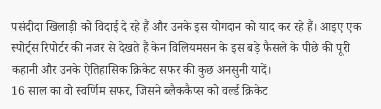पसंदीदा खिलाड़ी को विदाई दे रहे हैं और उनके इस योगदान को याद कर रहे हैं। आइए एक स्पोर्ट्स रिपोर्टर की नजर से देखते हैं केन विलियमसन के इस बड़े फैसले के पीछे की पूरी कहानी और उनके ऐतिहासिक क्रिकेट सफर की कुछ अनसुनी यादें।
16 साल का वो स्वर्णिम सफर, जिसने ब्लैककैप्स को वर्ल्ड क्रिकेट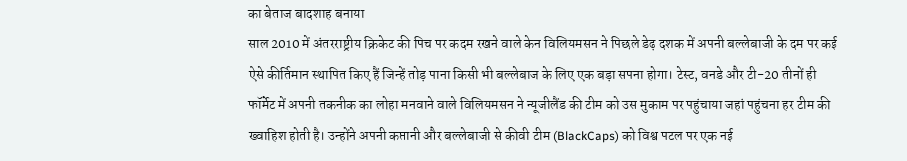का बेताज बादशाह बनाया
साल 2010 में अंतरराष्ट्रीय क्रिकेट की पिच पर कदम रखने वाले केन विलियमसन ने पिछले डेढ़ दशक में अपनी बल्लेबाजी के दम पर कई ऐसे कीर्तिमान स्थापित किए हैं जिन्हें तोड़ पाना किसी भी बल्लेबाज के लिए एक बड़ा सपना होगा। टेस्ट, वनडे और टी-20 तीनों ही फॉर्मेट में अपनी तकनीक का लोहा मनवाने वाले विलियमसन ने न्यूजीलैंड की टीम को उस मुकाम पर पहुंचाया जहां पहुंचना हर टीम की ख्वाहिश होती है। उन्होंने अपनी कप्तानी और बल्लेबाजी से कीवी टीम (BlackCaps) को विश्व पटल पर एक नई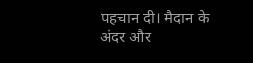पहचान दी। मैदान के अंदर और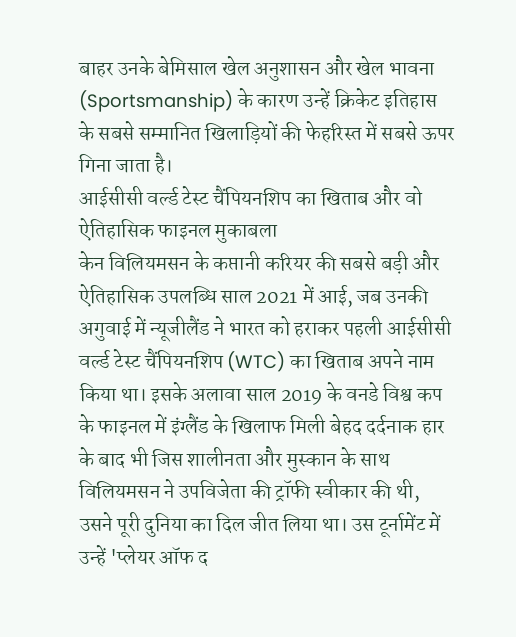बाहर उनके बेमिसाल खेल अनुशासन और खेल भावना (Sportsmanship) के कारण उन्हें क्रिकेट इतिहास के सबसे सम्मानित खिलाड़ियों की फेहरिस्त में सबसे ऊपर गिना जाता है।
आईसीसी वर्ल्ड टेस्ट चैंपियनशिप का खिताब और वो ऐतिहासिक फाइनल मुकाबला
केन विलियमसन के कप्तानी करियर की सबसे बड़ी और ऐतिहासिक उपलब्धि साल 2021 में आई, जब उनकी अगुवाई में न्यूजीलैंड ने भारत को हराकर पहली आईसीसी वर्ल्ड टेस्ट चैंपियनशिप (WTC) का खिताब अपने नाम किया था। इसके अलावा साल 2019 के वनडे विश्व कप के फाइनल में इंग्लैंड के खिलाफ मिली बेहद दर्दनाक हार के बाद भी जिस शालीनता और मुस्कान के साथ विलियमसन ने उपविजेता की ट्रॉफी स्वीकार की थी, उसने पूरी दुनिया का दिल जीत लिया था। उस टूर्नामेंट में उन्हें 'प्लेयर ऑफ द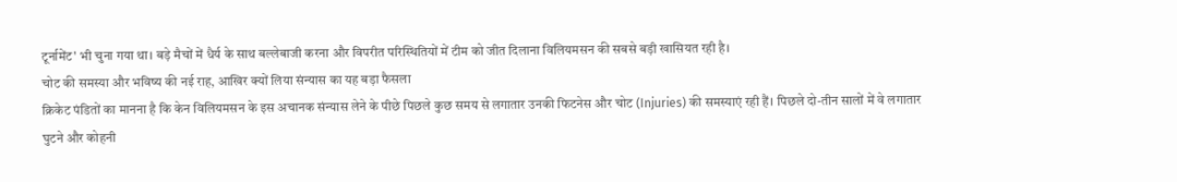टूर्नामेंट' भी चुना गया था। बड़े मैचों में धैर्य के साथ बल्लेबाजी करना और विपरीत परिस्थितियों में टीम को जीत दिलाना विलियमसन की सबसे बड़ी खासियत रही है।
चोट की समस्या और भविष्य की नई राह, आखिर क्यों लिया संन्यास का यह बड़ा फैसला
क्रिकेट पंडितों का मानना है कि केन विलियमसन के इस अचानक संन्यास लेने के पीछे पिछले कुछ समय से लगातार उनकी फिटनेस और चोट (Injuries) की समस्याएं रही हैं। पिछले दो-तीन सालों में वे लगातार घुटने और कोहनी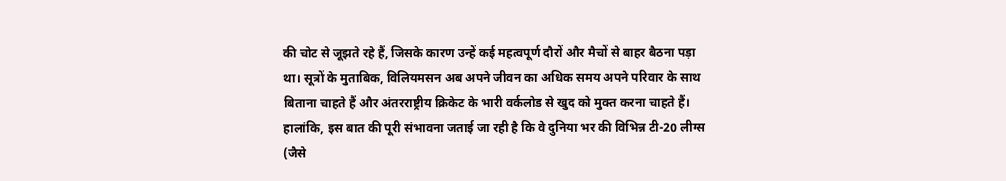की चोट से जूझते रहे हैं, जिसके कारण उन्हें कई महत्वपूर्ण दौरों और मैचों से बाहर बैठना पड़ा था। सूत्रों के मुताबिक, विलियमसन अब अपने जीवन का अधिक समय अपने परिवार के साथ बिताना चाहते हैं और अंतरराष्ट्रीय क्रिकेट के भारी वर्कलोड से खुद को मुक्त करना चाहते हैं। हालांकि, इस बात की पूरी संभावना जताई जा रही है कि वे दुनिया भर की विभिन्न टी-20 लीग्स (जैसे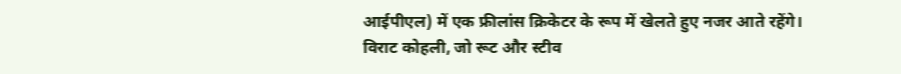आईपीएल) में एक फ्रीलांस क्रिकेटर के रूप में खेलते हुए नजर आते रहेंगे।
विराट कोहली, जो रूट और स्टीव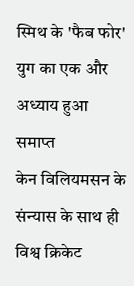स्मिथ के 'फैब फोर' युग का एक और अध्याय हुआ समाप्त
केन विलियमसन के संन्यास के साथ ही विश्व क्रिकेट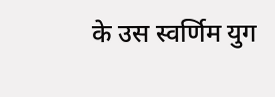के उस स्वर्णिम युग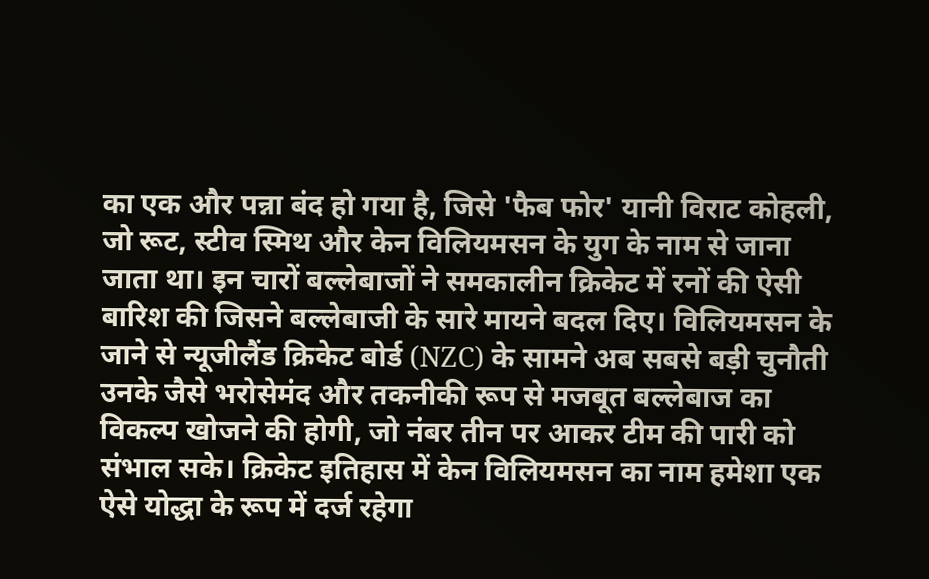का एक और पन्ना बंद हो गया है, जिसे 'फैब फोर' यानी विराट कोहली, जो रूट, स्टीव स्मिथ और केन विलियमसन के युग के नाम से जाना जाता था। इन चारों बल्लेबाजों ने समकालीन क्रिकेट में रनों की ऐसी बारिश की जिसने बल्लेबाजी के सारे मायने बदल दिए। विलियमसन के जाने से न्यूजीलैंड क्रिकेट बोर्ड (NZC) के सामने अब सबसे बड़ी चुनौती उनके जैसे भरोसेमंद और तकनीकी रूप से मजबूत बल्लेबाज का विकल्प खोजने की होगी, जो नंबर तीन पर आकर टीम की पारी को संभाल सके। क्रिकेट इतिहास में केन विलियमसन का नाम हमेशा एक ऐसे योद्धा के रूप में दर्ज रहेगा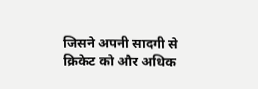जिसने अपनी सादगी से क्रिकेट को और अधिक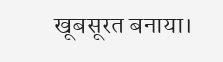खूबसूरत बनाया।